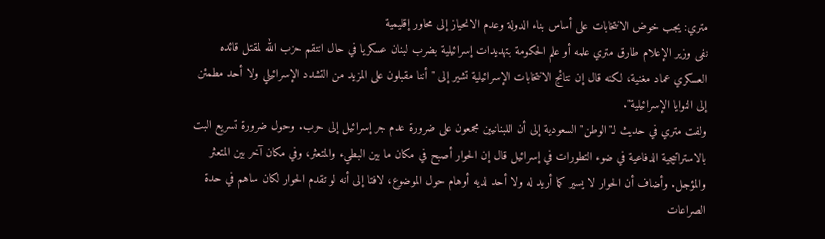متري: يجب خوض الانتخابات على أساس بناء الدولة وعدم الانحياز إلى محاور إقليمية
نفى وزير الإعلام طارق متري علمه أو علم الحكومة بتهديدات إسرائيلية بضرب لبنان عسكريا في حال انتقم حزب الله لمقتل قائده العسكري عماد مغنية، لكنه قال إن نتائج الانتخابات الإسرائيلية تشير إلى "أننا مقبلون على المزيد من التشدد الإسرائيلي ولا أحد مطمئن إلى النوايا الإسرائيلية".
ولفت متري في حديث لـ"الوطن" السعودية إلى أن اللبنانيين مجمعون على ضرورة عدم جر إسرائيل إلى حرب. وحول ضرورة تسريع البت بالاستراتيجية الدفاعية في ضوء التطورات في إسرائيل قال إن الحوار أصبح في مكان ما بين البطيء والمتعثر، وفي مكان آخر بين المتعثر والمؤجل. وأضاف أن الحوار لا يسير كما أريد له ولا أحد لديه أوهام حول الموضوع، لافتا إلى أنه لو تقدم الحوار لكان ساهم في حدة الصراعات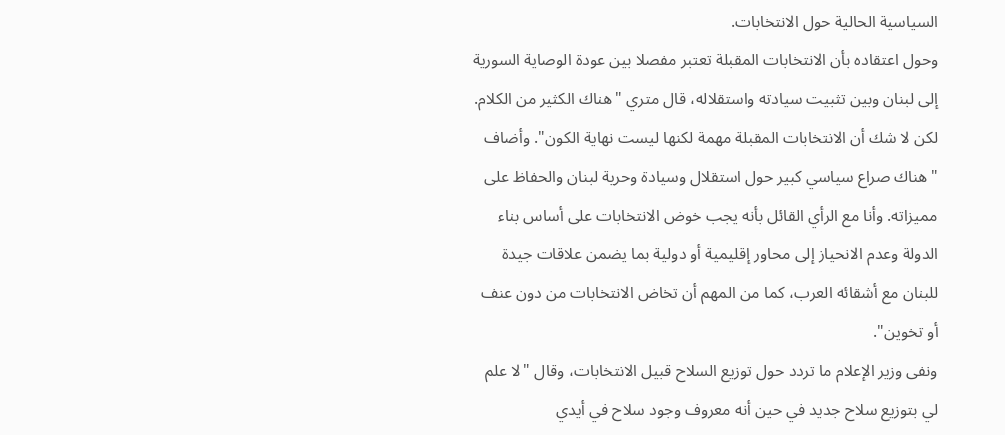السياسية الحالية حول الانتخابات.
وحول اعتقاده بأن الانتخابات المقبلة تعتبر مفصلا بين عودة الوصاية السورية إلى لبنان وبين تثبيت سيادته واستقلاله، قال متري "هناك الكثير من الكلام. لكن لا شك أن الانتخابات المقبلة مهمة لكنها ليست نهاية الكون". وأضاف "هناك صراع سياسي كبير حول استقلال وسيادة وحرية لبنان والحفاظ على مميزاته. وأنا مع الرأي القائل بأنه يجب خوض الانتخابات على أساس بناء الدولة وعدم الانحياز إلى محاور إقليمية أو دولية بما يضمن علاقات جيدة للبنان مع أشقائه العرب، كما من المهم أن تخاض الانتخابات من دون عنف أو تخوين".
ونفى وزير الإعلام ما تردد حول توزيع السلاح قبيل الانتخابات، وقال "لا علم لي بتوزيع سلاح جديد في حين أنه معروف وجود سلاح في أيدي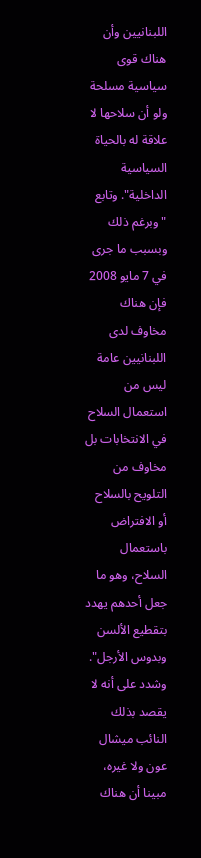اللبنانيين وأن هناك قوى سياسية مسلحة ولو أن سلاحها لا علاقة له بالحياة السياسية الداخلية". وتابع "وبرغم ذلك وبسبب ما جرى في 7 مايو 2008 فإن هناك مخاوف لدى اللبنانيين عامة ليس من استعمال السلاح في الانتخابات بل مخاوف من التلويح بالسلاح أو الافتراض باستعمال السلاح، وهو ما جعل أحدهم يهدد بتقطيع الألسن وبدوس الأرجل".
وشدد على أنه لا يقصد بذلك النائب ميشال عون ولا غيره، مبينا أن هناك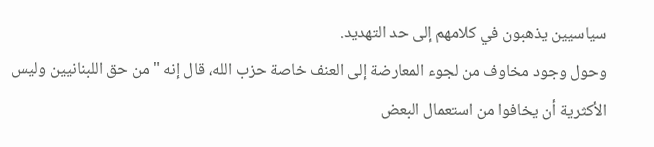سياسيين يذهبون في كلامهم إلى حد التهديد.
وحول وجود مخاوف من لجوء المعارضة إلى العنف خاصة حزب الله، قال إنه "من حق اللبنانيين وليس الأكثرية أن يخافوا من استعمال البعض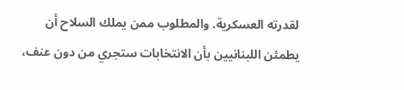لقدرته العسكرية. والمطلوب ممن يملك السلاح أن يطمئن اللبنانيين بأن الانتخابات ستجري من دون عنف،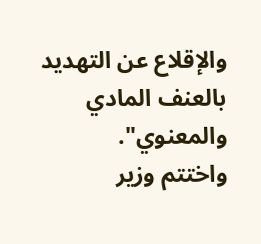والإقلاع عن التهديد بالعنف المادي والمعنوي".
واختتم وزير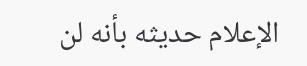الإعلام حديثه بأنه لن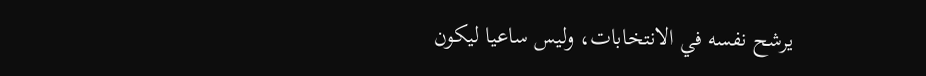يرشح نفسه في الانتخابات، وليس ساعيا ليكون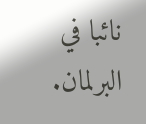نائبا في البرلمان.